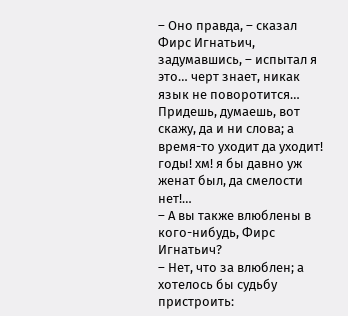– Оно правда, – сказал Фирс Игнатьич, задумавшись, – испытал я это… черт знает, никак язык не поворотится… Придешь, думаешь, вот скажу, да и ни слова; а время-то уходит да уходит! годы! хм! я бы давно уж женат был, да смелости нет!…
– А вы также влюблены в кого-нибудь, Фирс Игнатьич?
– Нет, что за влюблен; а хотелось бы судьбу пристроить: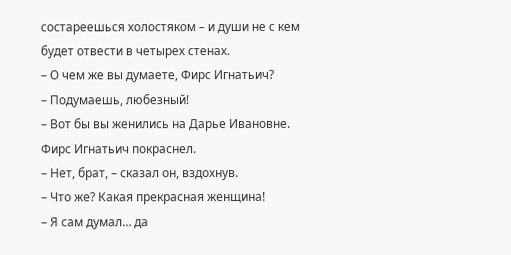состареешься холостяком – и души не с кем будет отвести в четырех стенах.
– О чем же вы думаете, Фирс Игнатьич?
– Подумаешь, любезный!
– Вот бы вы женились на Дарье Ивановне.
Фирс Игнатьич покраснел.
– Нет, брат, – сказал он, вздохнув.
– Что же? Какая прекрасная женщина!
– Я сам думал… да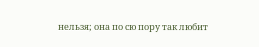нельзя; она по сю пору так любит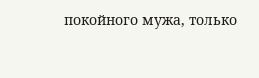покойного мужа, только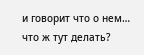и говорит что о нем… что ж тут делать?